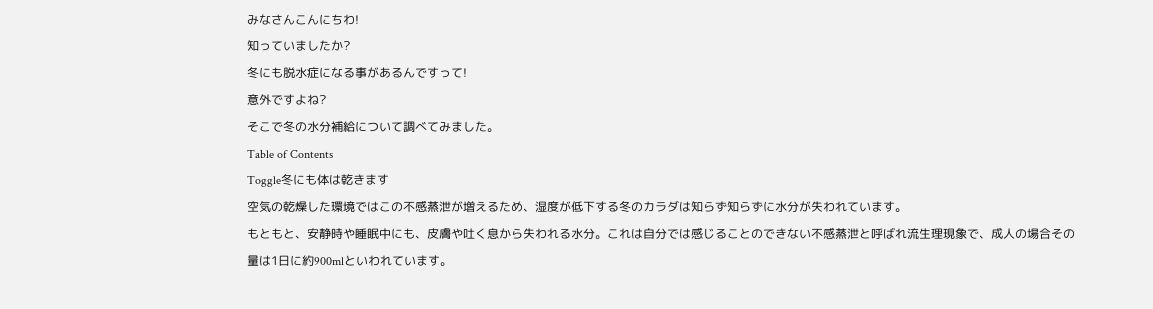みなさんこんにちわ!
知っていましたか?
冬にも脱水症になる事があるんですって!
意外ですよね?
そこで冬の水分補給について調べてみました。
Table of Contents
Toggle冬にも体は乾きます
空気の乾燥した環境ではこの不感蒸泄が増えるため、湿度が低下する冬のカラダは知らず知らずに水分が失われています。
もともと、安静時や睡眠中にも、皮膚や吐く息から失われる水分。これは自分では感じることのできない不感蒸泄と呼ばれ流生理現象で、成人の場合その量は1日に約900mlといわれています。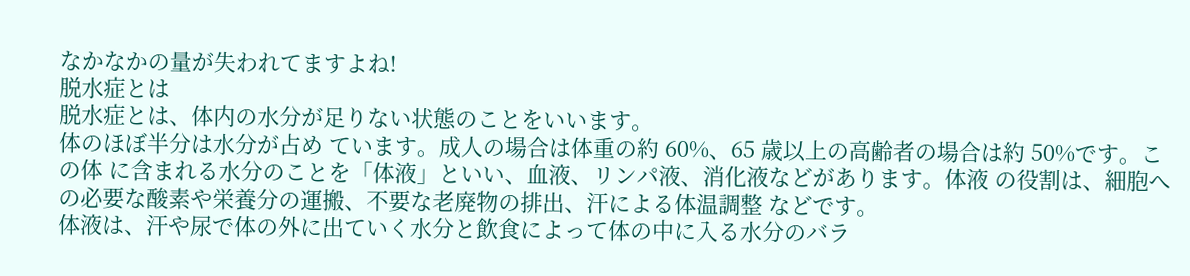なかなかの量が失われてますよね!
脱水症とは
脱水症とは、体内の水分が足りない状態のことをいいます。
体のほぼ半分は水分が占め ています。成人の場合は体重の約 60%、65 歳以上の高齢者の場合は約 50%です。この体 に含まれる水分のことを「体液」といい、血液、リンパ液、消化液などがあります。体液 の役割は、細胞への必要な酸素や栄養分の運搬、不要な老廃物の排出、汗による体温調整 などです。
体液は、汗や尿で体の外に出ていく水分と飲食によって体の中に入る水分のバラ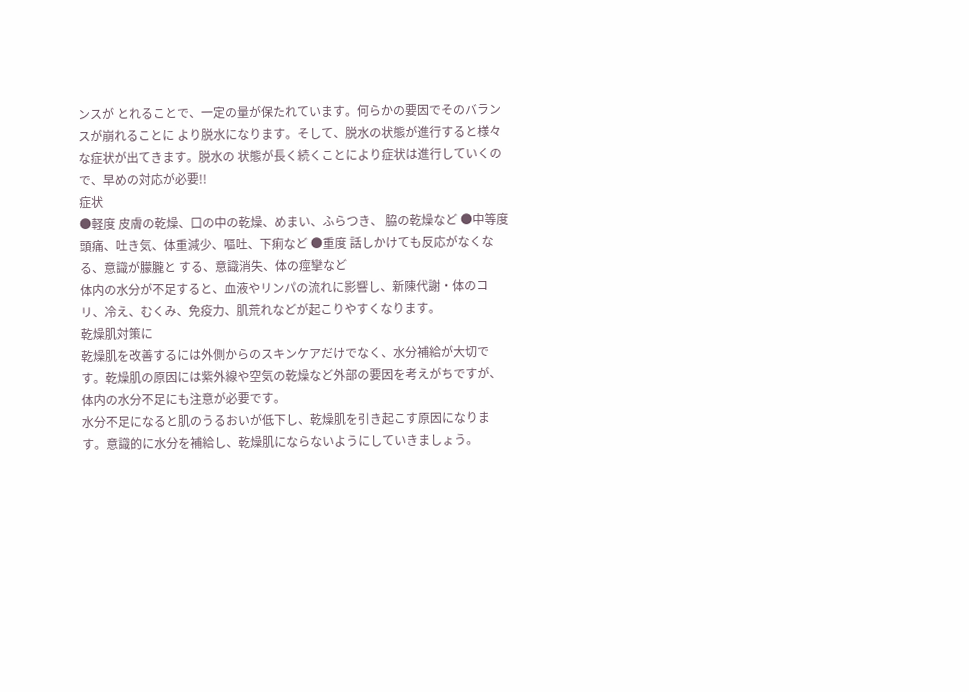ンスが とれることで、一定の量が保たれています。何らかの要因でそのバランスが崩れることに より脱水になります。そして、脱水の状態が進行すると様々な症状が出てきます。脱水の 状態が長く続くことにより症状は進行していくので、早めの対応が必要!!
症状
●軽度 皮膚の乾燥、口の中の乾燥、めまい、ふらつき、 脇の乾燥など ●中等度 頭痛、吐き気、体重減少、嘔吐、下痢など ●重度 話しかけても反応がなくなる、意識が朦朧と する、意識消失、体の痙攣など
体内の水分が不足すると、血液やリンパの流れに影響し、新陳代謝・体のコリ、冷え、むくみ、免疫力、肌荒れなどが起こりやすくなります。
乾燥肌対策に
乾燥肌を改善するには外側からのスキンケアだけでなく、水分補給が大切です。乾燥肌の原因には紫外線や空気の乾燥など外部の要因を考えがちですが、体内の水分不足にも注意が必要です。
水分不足になると肌のうるおいが低下し、乾燥肌を引き起こす原因になります。意識的に水分を補給し、乾燥肌にならないようにしていきましょう。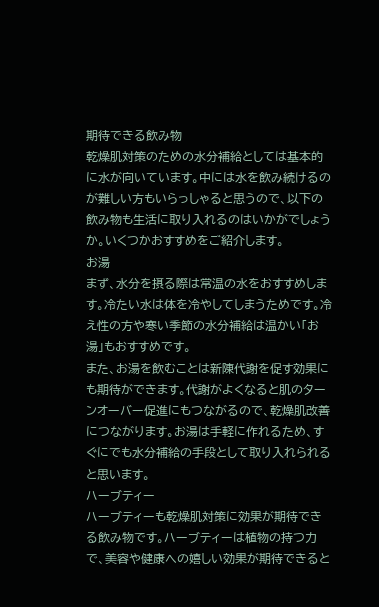期待できる飲み物
乾燥肌対策のための水分補給としては基本的に水が向いています。中には水を飲み続けるのが難しい方もいらっしゃると思うので、以下の飲み物も生活に取り入れるのはいかがでしょうか。いくつかおすすめをご紹介します。
お湯
まず、水分を摂る際は常温の水をおすすめします。冷たい水は体を冷やしてしまうためです。冷え性の方や寒い季節の水分補給は温かい「お湯」もおすすめです。
また、お湯を飲むことは新陳代謝を促す効果にも期待ができます。代謝がよくなると肌のターンオーバー促進にもつながるので、乾燥肌改善につながります。お湯は手軽に作れるため、すぐにでも水分補給の手段として取り入れられると思います。
ハーブティー
ハーブティーも乾燥肌対策に効果が期待できる飲み物です。ハーブティーは植物の持つ力で、美容や健康への嬉しい効果が期待できると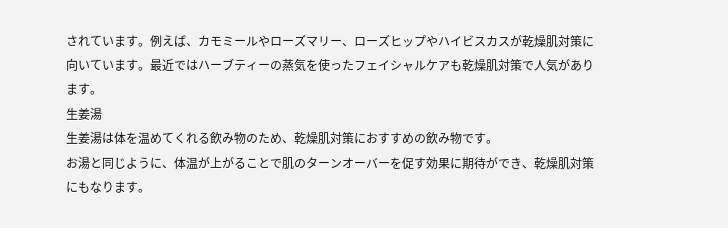されています。例えば、カモミールやローズマリー、ローズヒップやハイビスカスが乾燥肌対策に向いています。最近ではハーブティーの蒸気を使ったフェイシャルケアも乾燥肌対策で人気があります。
生姜湯
生姜湯は体を温めてくれる飲み物のため、乾燥肌対策におすすめの飲み物です。
お湯と同じように、体温が上がることで肌のターンオーバーを促す効果に期待ができ、乾燥肌対策にもなります。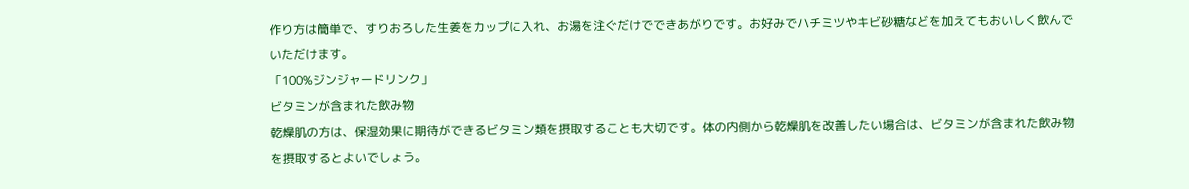作り方は簡単で、すりおろした生姜をカップに入れ、お湯を注ぐだけでできあがりです。お好みでハチミツやキビ砂糖などを加えてもおいしく飲んでいただけます。
「100%ジンジャードリンク」
ビタミンが含まれた飲み物
乾燥肌の方は、保湿効果に期待ができるビタミン類を摂取することも大切です。体の内側から乾燥肌を改善したい場合は、ビタミンが含まれた飲み物を摂取するとよいでしょう。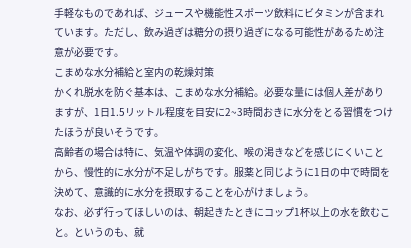手軽なものであれば、ジュースや機能性スポーツ飲料にビタミンが含まれています。ただし、飲み過ぎは糖分の摂り過ぎになる可能性があるため注意が必要です。
こまめな水分補給と室内の乾燥対策
かくれ脱水を防ぐ基本は、こまめな水分補給。必要な量には個人差がありますが、1日1.5リットル程度を目安に2~3時間おきに水分をとる習慣をつけたほうが良いそうです。
高齢者の場合は特に、気温や体調の変化、喉の渇きなどを感じにくいことから、慢性的に水分が不足しがちです。服薬と同じように1日の中で時間を決めて、意識的に水分を摂取することを心がけましょう。
なお、必ず行ってほしいのは、朝起きたときにコップ1杯以上の水を飲むこと。というのも、就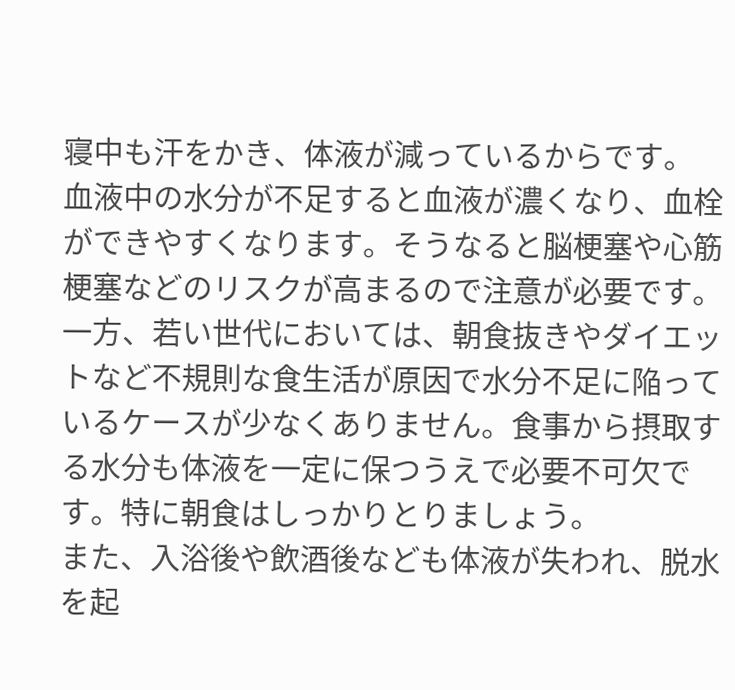寝中も汗をかき、体液が減っているからです。
血液中の水分が不足すると血液が濃くなり、血栓ができやすくなります。そうなると脳梗塞や心筋梗塞などのリスクが高まるので注意が必要です。
一方、若い世代においては、朝食抜きやダイエットなど不規則な食生活が原因で水分不足に陥っているケースが少なくありません。食事から摂取する水分も体液を一定に保つうえで必要不可欠です。特に朝食はしっかりとりましょう。
また、入浴後や飲酒後なども体液が失われ、脱水を起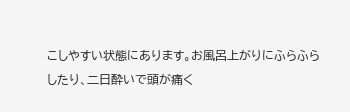こしやすい状態にあります。お風呂上がりにふらふらしたり、二日酔いで頭が痛く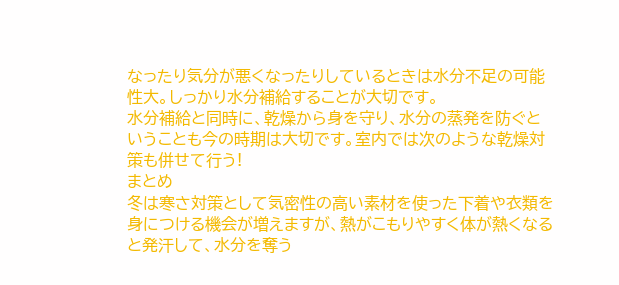なったり気分が悪くなったりしているときは水分不足の可能性大。しっかり水分補給することが大切です。
水分補給と同時に、乾燥から身を守り、水分の蒸発を防ぐということも今の時期は大切です。室内では次のような乾燥対策も併せて行う!
まとめ
冬は寒さ対策として気密性の高い素材を使った下着や衣類を身につける機会が増えますが、熱がこもりやすく体が熱くなると発汗して、水分を奪う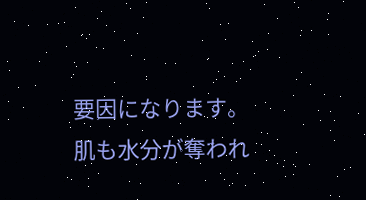要因になります。
肌も水分が奪われ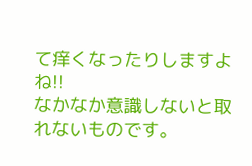て痒くなったりしますよね!!
なかなか意識しないと取れないものです。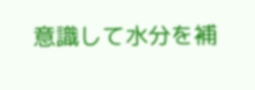意識して水分を補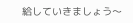給していきましょう〜